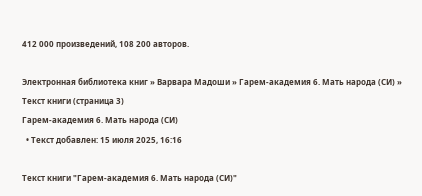412 000 произведений, 108 200 авторов.

Электронная библиотека книг » Варвара Мадоши » Гарем-академия 6. Мать народа (СИ) » Текст книги (страница 3)
Гарем-академия 6. Мать народа (СИ)
  • Текст добавлен: 15 июля 2025, 16:16

Текст книги "Гарем-академия 6. Мать народа (СИ)"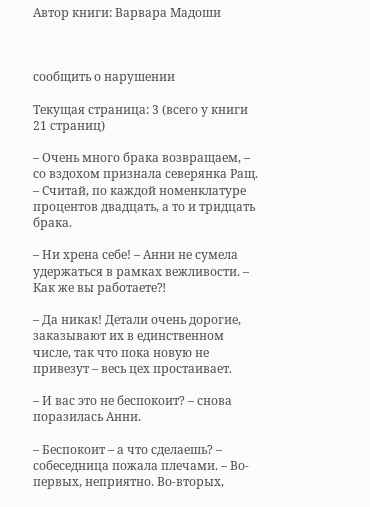Автор книги: Варвара Мадоши



сообщить о нарушении

Текущая страница: 3 (всего у книги 21 страниц)

– Очень много брака возвращаем, – со вздохом признала северянка Ращ. – Считай, по каждой номенклатуре процентов двадцать, а то и тридцать брака.

– Ни хрена себе! – Анни не сумела удержаться в рамках вежливости. – Как же вы работаете⁈

– Да никак! Детали очень дорогие, заказывают их в единственном числе, так что пока новую не привезут – весь цех простаивает.

– И вас это не беспокоит? – снова поразилась Анни.

– Беспокоит – а что сделаешь? – собеседница пожала плечами. – Во-первых, неприятно. Во-вторых,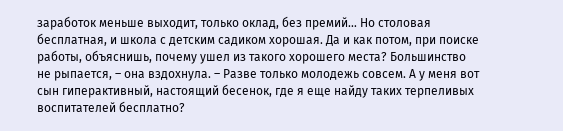заработок меньше выходит, только оклад, без премий… Но столовая бесплатная, и школа с детским садиком хорошая. Да и как потом, при поиске работы, объяснишь, почему ушел из такого хорошего места? Большинство не рыпается, – она вздохнула. – Разве только молодежь совсем. А у меня вот сын гиперактивный, настоящий бесенок, где я еще найду таких терпеливых воспитателей бесплатно?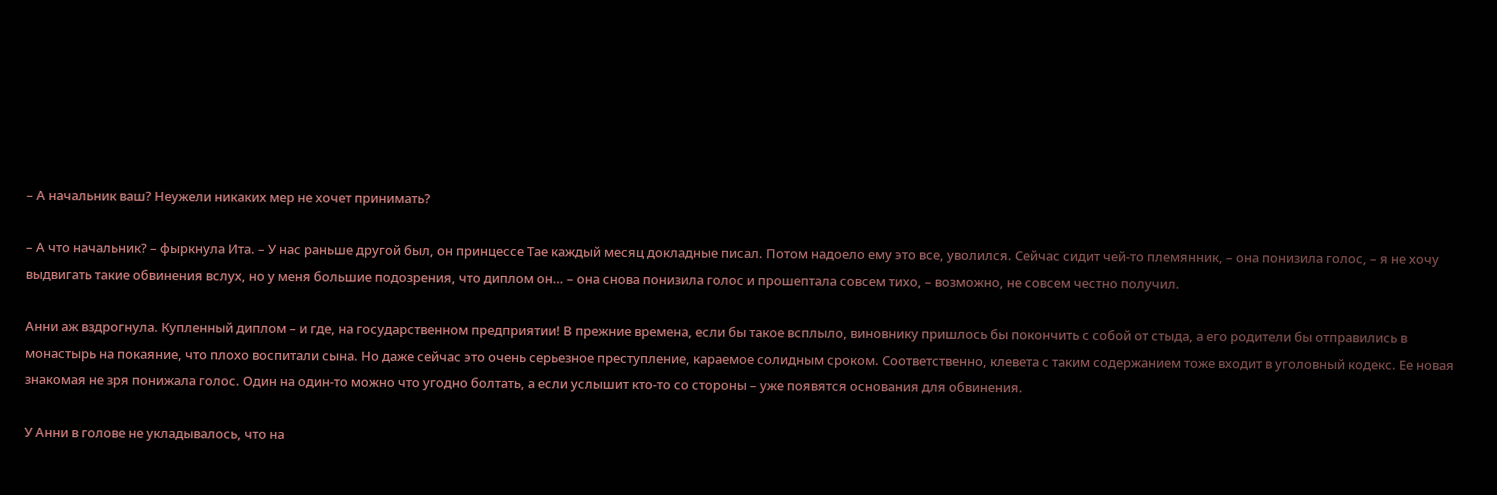– А начальник ваш? Неужели никаких мер не хочет принимать?

– А что начальник? – фыркнула Ита. – У нас раньше другой был, он принцессе Тае каждый месяц докладные писал. Потом надоело ему это все, уволился. Сейчас сидит чей-то племянник, – она понизила голос, – я не хочу выдвигать такие обвинения вслух, но у меня большие подозрения, что диплом он… – она снова понизила голос и прошептала совсем тихо, – возможно, не совсем честно получил.

Анни аж вздрогнула. Купленный диплом – и где, на государственном предприятии! В прежние времена, если бы такое всплыло, виновнику пришлось бы покончить с собой от стыда, а его родители бы отправились в монастырь на покаяние, что плохо воспитали сына. Но даже сейчас это очень серьезное преступление, караемое солидным сроком. Соответственно, клевета с таким содержанием тоже входит в уголовный кодекс. Ее новая знакомая не зря понижала голос. Один на один-то можно что угодно болтать, а если услышит кто-то со стороны – уже появятся основания для обвинения.

У Анни в голове не укладывалось, что на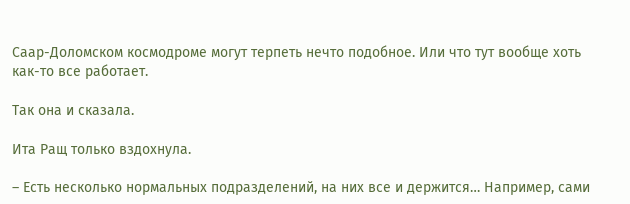Саар-Доломском космодроме могут терпеть нечто подобное. Или что тут вообще хоть как-то все работает.

Так она и сказала.

Ита Ращ только вздохнула.

– Есть несколько нормальных подразделений, на них все и держится… Например, сами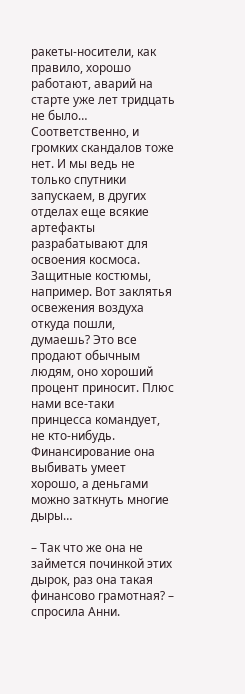ракеты-носители, как правило, хорошо работают, аварий на старте уже лет тридцать не было… Соответственно, и громких скандалов тоже нет. И мы ведь не только спутники запускаем, в других отделах еще всякие артефакты разрабатывают для освоения космоса. Защитные костюмы, например. Вот заклятья освежения воздуха откуда пошли, думаешь? Это все продают обычным людям, оно хороший процент приносит. Плюс нами все-таки принцесса командует, не кто-нибудь. Финансирование она выбивать умеет хорошо, а деньгами можно заткнуть многие дыры…

– Так что же она не займется починкой этих дырок, раз она такая финансово грамотная? – спросила Анни.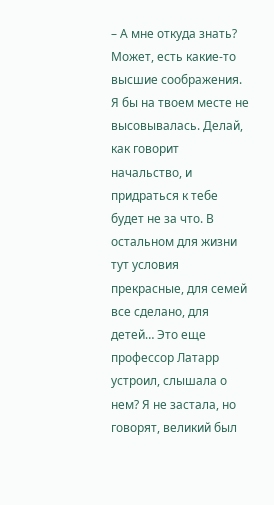– А мне откуда знать? Может, есть какие-то высшие соображения. Я бы на твоем месте не высовывалась. Делай, как говорит начальство, и придраться к тебе будет не за что. В остальном для жизни тут условия прекрасные, для семей все сделано, для детей… Это еще профессор Латарр устроил, слышала о нем? Я не застала, но говорят, великий был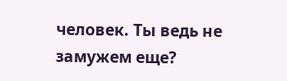человек. Ты ведь не замужем еще?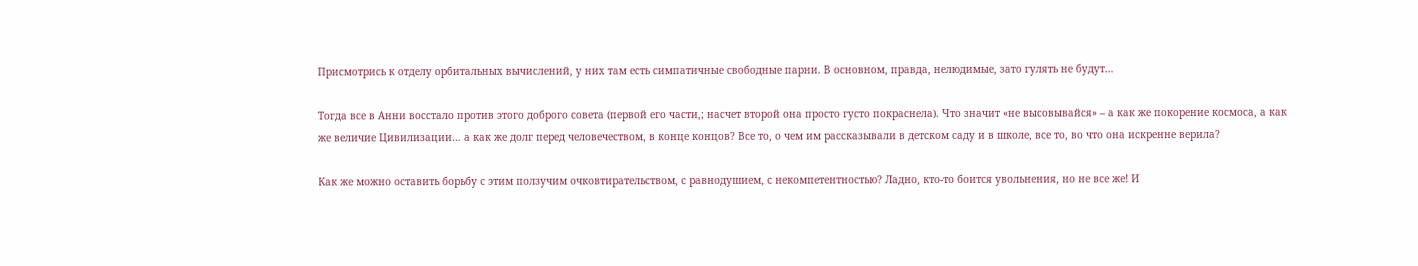Присмотрись к отделу орбитальных вычислений, у них там есть симпатичные свободные парни. В основном, правда, нелюдимые, зато гулять не будут…

Тогда все в Анни восстало против этого доброго совета (первой его части,; насчет второй она просто густо покраснела). Что значит «не высовывайся» – а как же покорение космоса, а как же величие Цивилизации… а как же долг перед человечеством, в конце концов? Все то, о чем им рассказывали в детском саду и в школе, все то, во что она искренне верила?

Как же можно оставить борьбу с этим ползучим очковтирательством, с равнодушием, с некомпетентностью? Ладно, кто-то боится увольнения, но не все же! И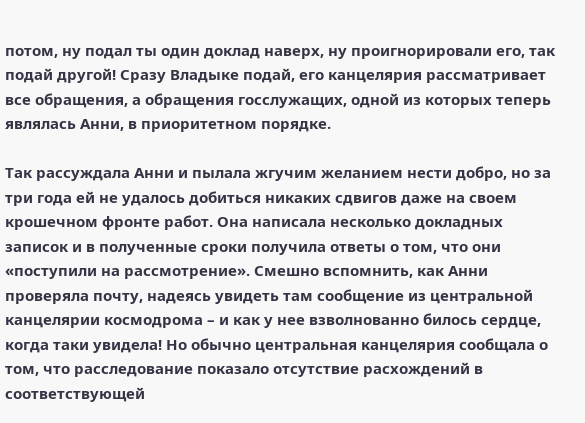потом, ну подал ты один доклад наверх, ну проигнорировали его, так подай другой! Сразу Владыке подай, его канцелярия рассматривает все обращения, а обращения госслужащих, одной из которых теперь являлась Анни, в приоритетном порядке.

Так рассуждала Анни и пылала жгучим желанием нести добро, но за три года ей не удалось добиться никаких сдвигов даже на своем крошечном фронте работ. Она написала несколько докладных записок и в полученные сроки получила ответы о том, что они «поступили на рассмотрение». Смешно вспомнить, как Анни проверяла почту, надеясь увидеть там сообщение из центральной канцелярии космодрома – и как у нее взволнованно билось сердце, когда таки увидела! Но обычно центральная канцелярия сообщала о том, что расследование показало отсутствие расхождений в соответствующей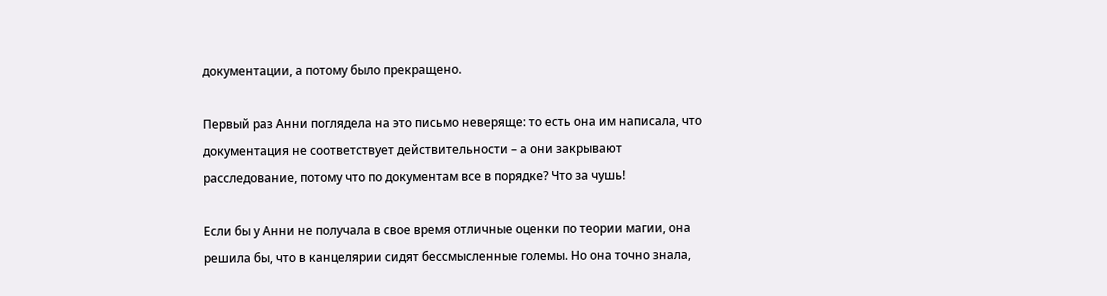документации, а потому было прекращено.

Первый раз Анни поглядела на это письмо неверяще: то есть она им написала, что документация не соответствует действительности – а они закрывают расследование, потому что по документам все в порядке? Что за чушь!

Если бы у Анни не получала в свое время отличные оценки по теории магии, она решила бы, что в канцелярии сидят бессмысленные големы. Но она точно знала,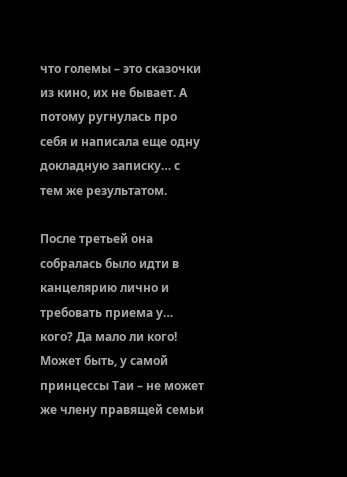что големы – это сказочки из кино, их не бывает. А потому ругнулась про себя и написала еще одну докладную записку… с тем же результатом.

После третьей она собралась было идти в канцелярию лично и требовать приема у… кого? Да мало ли кого! Может быть, у самой принцессы Таи – не может же члену правящей семьи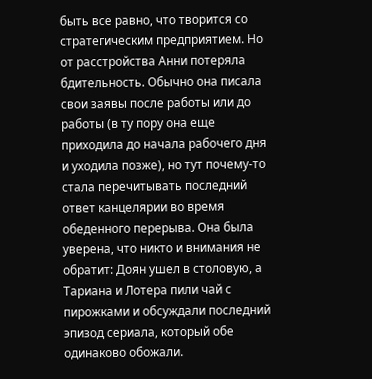быть все равно, что творится со стратегическим предприятием. Но от расстройства Анни потеряла бдительность. Обычно она писала свои заявы после работы или до работы (в ту пору она еще приходила до начала рабочего дня и уходила позже), но тут почему-то стала перечитывать последний ответ канцелярии во время обеденного перерыва. Она была уверена, что никто и внимания не обратит: Доян ушел в столовую, а Тариана и Лотера пили чай с пирожками и обсуждали последний эпизод сериала, который обе одинаково обожали.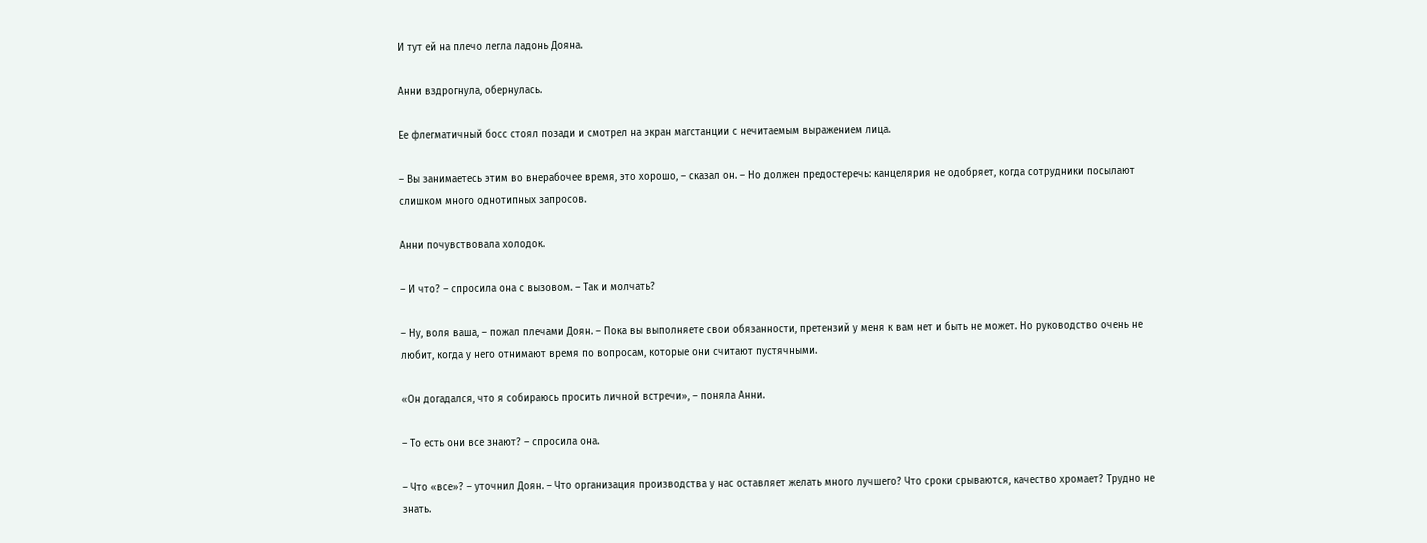И тут ей на плечо легла ладонь Дояна.

Анни вздрогнула, обернулась.

Ее флегматичный босс стоял позади и смотрел на экран магстанции с нечитаемым выражением лица.

– Вы занимаетесь этим во внерабочее время, это хорошо, – сказал он. – Но должен предостеречь: канцелярия не одобряет, когда сотрудники посылают слишком много однотипных запросов.

Анни почувствовала холодок.

– И что? – спросила она с вызовом. – Так и молчать?

– Ну, воля ваша, – пожал плечами Доян. – Пока вы выполняете свои обязанности, претензий у меня к вам нет и быть не может. Но руководство очень не любит, когда у него отнимают время по вопросам, которые они считают пустячными.

«Он догадался, что я собираюсь просить личной встречи», – поняла Анни.

– То есть они все знают? – спросила она.

– Что «все»? – уточнил Доян. – Что организация производства у нас оставляет желать много лучшего? Что сроки срываются, качество хромает? Трудно не знать.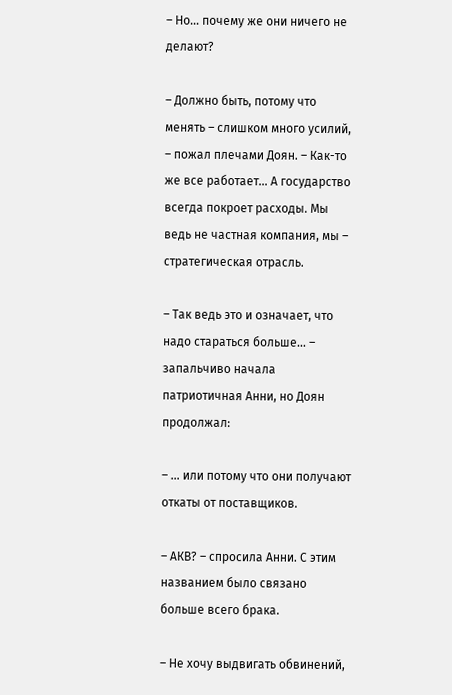– Но… почему же они ничего не делают?

– Должно быть, потому что менять – слишком много усилий, – пожал плечами Доян. – Как-то же все работает… А государство всегда покроет расходы. Мы ведь не частная компания, мы – стратегическая отрасль.

– Так ведь это и означает, что надо стараться больше… – запальчиво начала патриотичная Анни, но Доян продолжал:

– … или потому что они получают откаты от поставщиков.

– АКВ? – спросила Анни. С этим названием было связано больше всего брака.

– Не хочу выдвигать обвинений,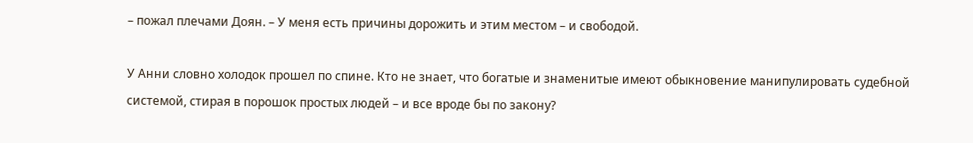– пожал плечами Доян. – У меня есть причины дорожить и этим местом – и свободой.

У Анни словно холодок прошел по спине. Кто не знает, что богатые и знаменитые имеют обыкновение манипулировать судебной системой, стирая в порошок простых людей – и все вроде бы по закону?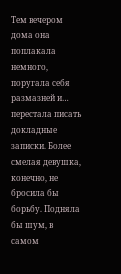Тем вечером дома она поплакала немного, поругала себя размазней и… перестала писать докладные записки. Более смелая девушка, конечно, не бросила бы борьбу. Подняла бы шум, в самом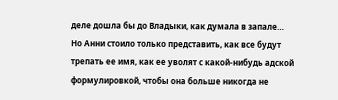деле дошла бы до Владыки, как думала в запале… Но Анни стоило только представить, как все будут трепать ее имя, как ее уволят с какой-нибудь адской формулировкой, чтобы она больше никогда не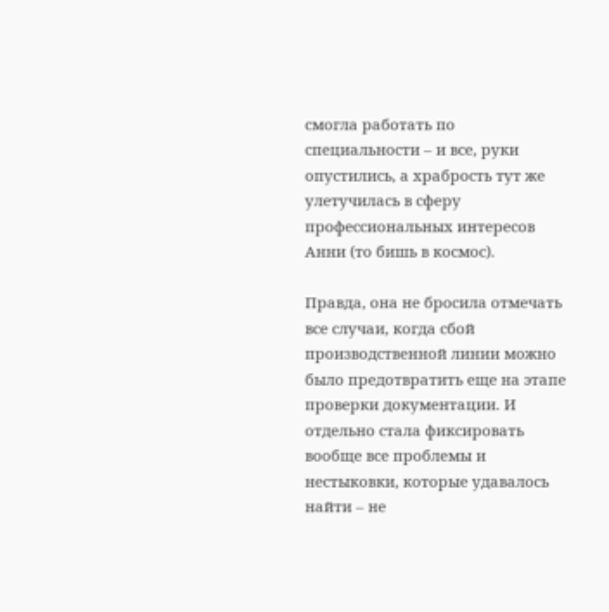смогла работать по специальности – и все, руки опустились, а храбрость тут же улетучилась в сферу профессиональных интересов Анни (то бишь в космос).

Правда, она не бросила отмечать все случаи, когда сбой производственной линии можно было предотвратить еще на этапе проверки документации. И отдельно стала фиксировать вообще все проблемы и нестыковки, которые удавалось найти – не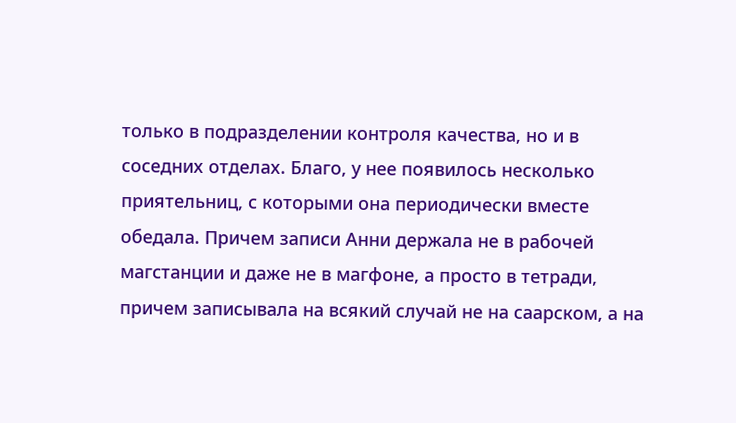только в подразделении контроля качества, но и в соседних отделах. Благо, у нее появилось несколько приятельниц, с которыми она периодически вместе обедала. Причем записи Анни держала не в рабочей магстанции и даже не в магфоне, а просто в тетради, причем записывала на всякий случай не на саарском, а на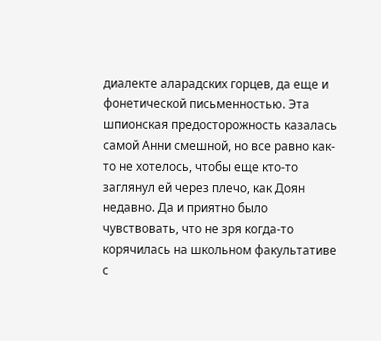диалекте аларадских горцев, да еще и фонетической письменностью. Эта шпионская предосторожность казалась самой Анни смешной, но все равно как-то не хотелось, чтобы еще кто-то заглянул ей через плечо, как Доян недавно. Да и приятно было чувствовать, что не зря когда-то корячилась на школьном факультативе с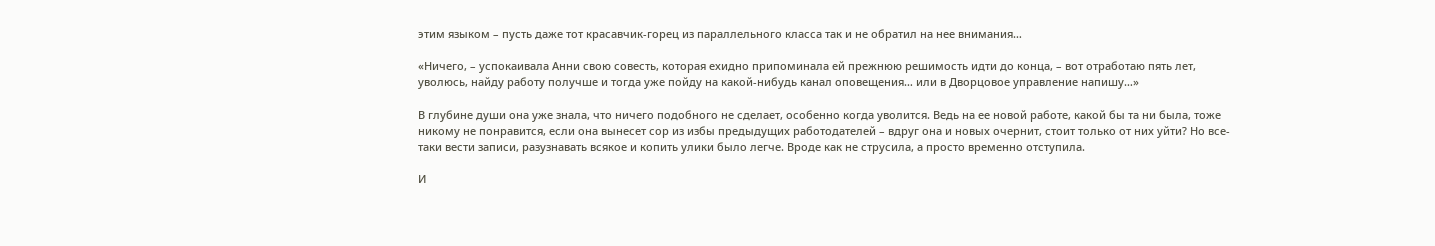этим языком – пусть даже тот красавчик-горец из параллельного класса так и не обратил на нее внимания…

«Ничего, – успокаивала Анни свою совесть, которая ехидно припоминала ей прежнюю решимость идти до конца, – вот отработаю пять лет, уволюсь, найду работу получше и тогда уже пойду на какой-нибудь канал оповещения… или в Дворцовое управление напишу…»

В глубине души она уже знала, что ничего подобного не сделает, особенно когда уволится. Ведь на ее новой работе, какой бы та ни была, тоже никому не понравится, если она вынесет сор из избы предыдущих работодателей – вдруг она и новых очернит, стоит только от них уйти? Но все-таки вести записи, разузнавать всякое и копить улики было легче. Вроде как не струсила, а просто временно отступила.

И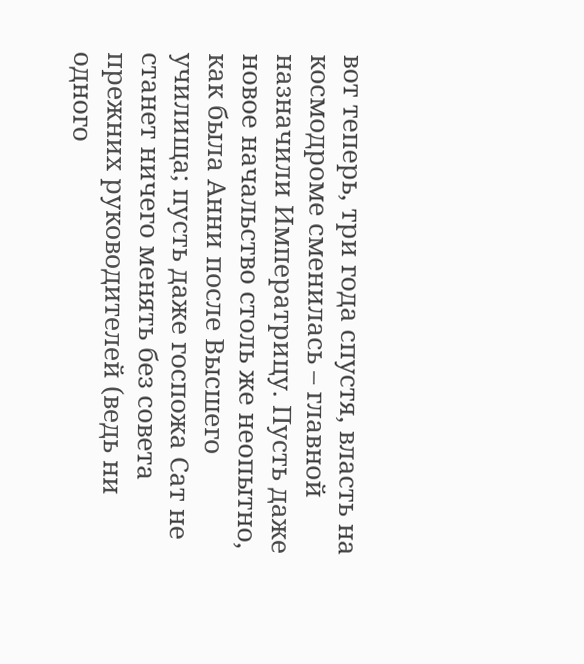вот теперь, три года спустя, власть на космодроме сменилась – главной назначили Императрицу. Пусть даже новое начальство столь же неопытно, как была Анни после Высшего училища; пусть даже госпожа Сат не станет ничего менять без совета прежних руководителей (ведь ни одного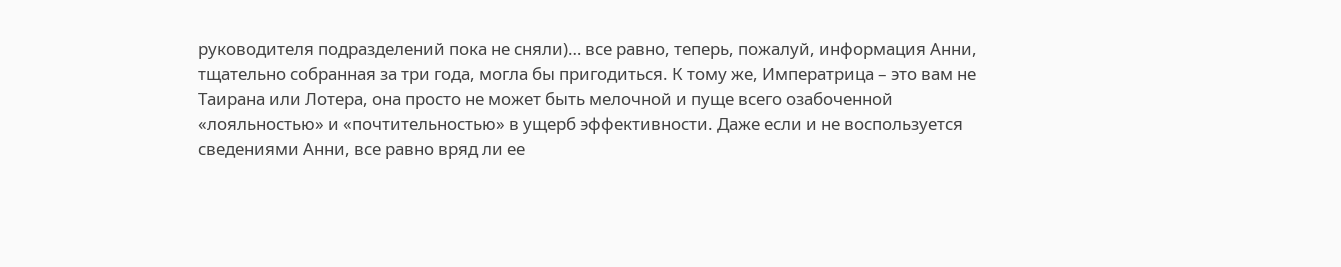руководителя подразделений пока не сняли)… все равно, теперь, пожалуй, информация Анни, тщательно собранная за три года, могла бы пригодиться. К тому же, Императрица – это вам не Таирана или Лотера, она просто не может быть мелочной и пуще всего озабоченной «лояльностью» и «почтительностью» в ущерб эффективности. Даже если и не воспользуется сведениями Анни, все равно вряд ли ее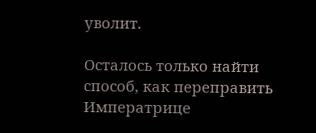уволит.

Осталось только найти способ, как переправить Императрице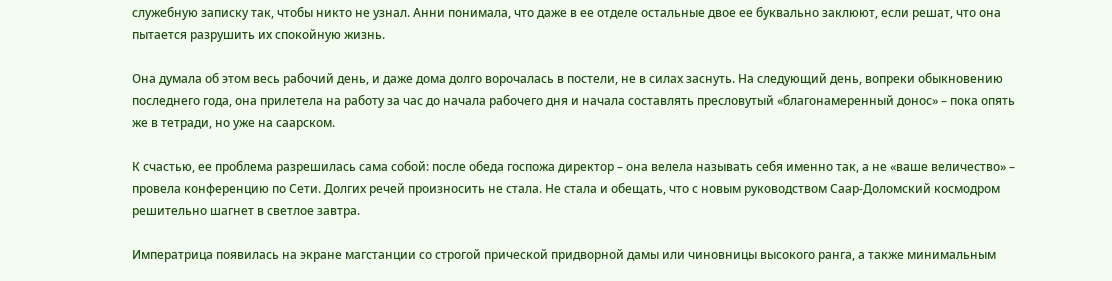служебную записку так, чтобы никто не узнал. Анни понимала, что даже в ее отделе остальные двое ее буквально заклюют, если решат, что она пытается разрушить их спокойную жизнь.

Она думала об этом весь рабочий день, и даже дома долго ворочалась в постели, не в силах заснуть. На следующий день, вопреки обыкновению последнего года, она прилетела на работу за час до начала рабочего дня и начала составлять пресловутый «благонамеренный донос» – пока опять же в тетради, но уже на саарском.

К счастью, ее проблема разрешилась сама собой: после обеда госпожа директор – она велела называть себя именно так, а не «ваше величество» – провела конференцию по Сети. Долгих речей произносить не стала. Не стала и обещать, что с новым руководством Саар-Доломский космодром решительно шагнет в светлое завтра.

Императрица появилась на экране магстанции со строгой прической придворной дамы или чиновницы высокого ранга, а также минимальным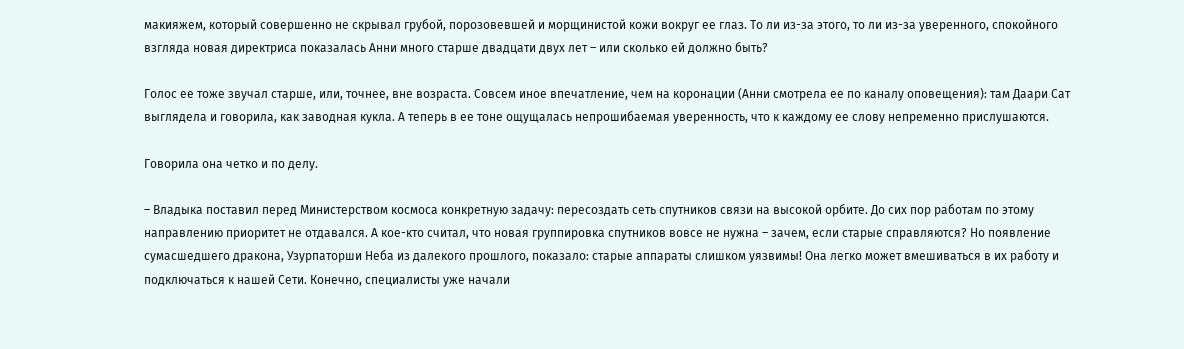макияжем, который совершенно не скрывал грубой, порозовевшей и морщинистой кожи вокруг ее глаз. То ли из-за этого, то ли из-за уверенного, спокойного взгляда новая директриса показалась Анни много старше двадцати двух лет – или сколько ей должно быть?

Голос ее тоже звучал старше, или, точнее, вне возраста. Совсем иное впечатление, чем на коронации (Анни смотрела ее по каналу оповещения): там Даари Сат выглядела и говорила, как заводная кукла. А теперь в ее тоне ощущалась непрошибаемая уверенность, что к каждому ее слову непременно прислушаются.

Говорила она четко и по делу.

– Владыка поставил перед Министерством космоса конкретную задачу: пересоздать сеть спутников связи на высокой орбите. До сих пор работам по этому направлению приоритет не отдавался. А кое-кто считал, что новая группировка спутников вовсе не нужна – зачем, если старые справляются? Но появление сумасшедшего дракона, Узурпаторши Неба из далекого прошлого, показало: старые аппараты слишком уязвимы! Она легко может вмешиваться в их работу и подключаться к нашей Сети. Конечно, специалисты уже начали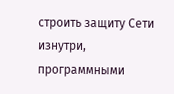строить защиту Сети изнутри, программными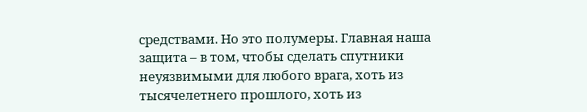средствами. Но это полумеры. Главная наша защита – в том, чтобы сделать спутники неуязвимыми для любого врага, хоть из тысячелетнего прошлого, хоть из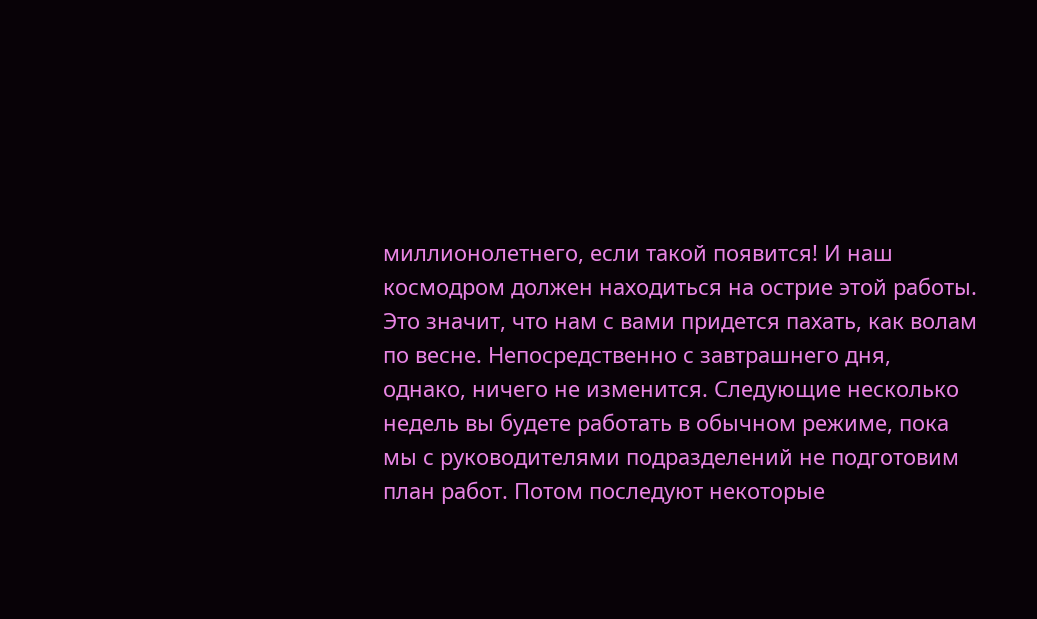миллионолетнего, если такой появится! И наш космодром должен находиться на острие этой работы. Это значит, что нам с вами придется пахать, как волам по весне. Непосредственно с завтрашнего дня, однако, ничего не изменится. Следующие несколько недель вы будете работать в обычном режиме, пока мы с руководителями подразделений не подготовим план работ. Потом последуют некоторые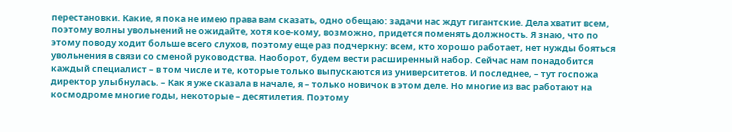перестановки. Какие, я пока не имею права вам сказать, одно обещаю: задачи нас ждут гигантские. Дела хватит всем, поэтому волны увольнений не ожидайте, хотя кое-кому, возможно, придется поменять должность. Я знаю, что по этому поводу ходит больше всего слухов, поэтому еще раз подчеркну: всем, кто хорошо работает, нет нужды бояться увольнения в связи со сменой руководства. Наоборот, будем вести расширенный набор. Сейчас нам понадобится каждый специалист – в том числе и те, которые только выпускаются из университетов. И последнее, – тут госпожа директор улыбнулась. – Как я уже сказала в начале, я – только новичок в этом деле. Но многие из вас работают на космодроме многие годы, некоторые – десятилетия. Поэтому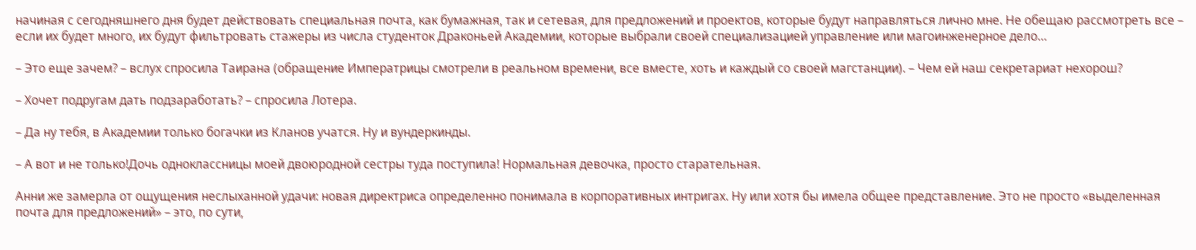начиная с сегодняшнего дня будет действовать специальная почта, как бумажная, так и сетевая, для предложений и проектов, которые будут направляться лично мне. Не обещаю рассмотреть все – если их будет много, их будут фильтровать стажеры из числа студенток Драконьей Академии, которые выбрали своей специализацией управление или магоинженерное дело…

– Это еще зачем? – вслух спросила Таирана (обращение Императрицы смотрели в реальном времени, все вместе, хоть и каждый со своей магстанции). – Чем ей наш секретариат нехорош?

– Хочет подругам дать подзаработать? – спросила Лотера.

– Да ну тебя, в Академии только богачки из Кланов учатся. Ну и вундеркинды.

– А вот и не только!Дочь одноклассницы моей двоюродной сестры туда поступила! Нормальная девочка, просто старательная.

Анни же замерла от ощущения неслыханной удачи: новая директриса определенно понимала в корпоративных интригах. Ну или хотя бы имела общее представление. Это не просто «выделенная почта для предложений» – это, по сути,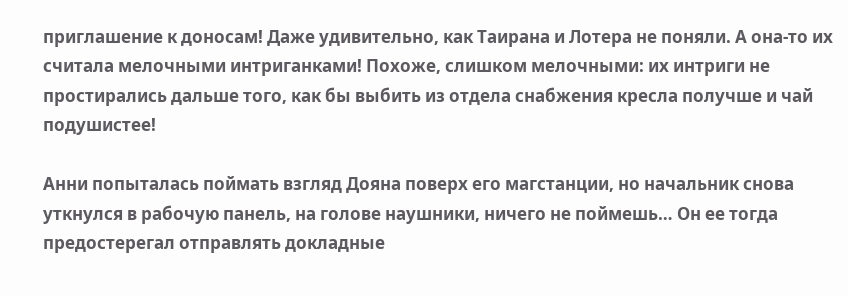приглашение к доносам! Даже удивительно, как Таирана и Лотера не поняли. А она-то их считала мелочными интриганками! Похоже, слишком мелочными: их интриги не простирались дальше того, как бы выбить из отдела снабжения кресла получше и чай подушистее!

Анни попыталась поймать взгляд Дояна поверх его магстанции, но начальник снова уткнулся в рабочую панель, на голове наушники, ничего не поймешь… Он ее тогда предостерегал отправлять докладные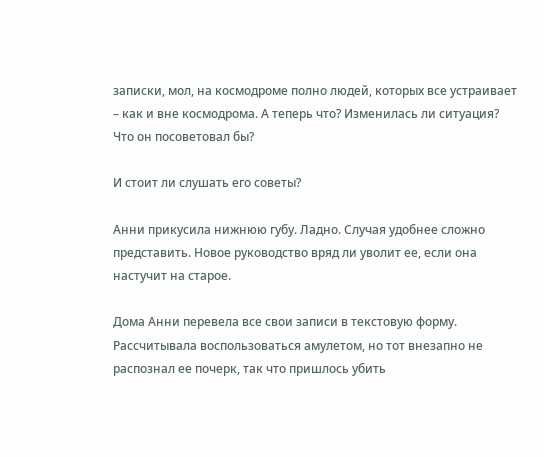записки, мол, на космодроме полно людей, которых все устраивает – как и вне космодрома. А теперь что? Изменилась ли ситуация? Что он посоветовал бы?

И стоит ли слушать его советы?

Анни прикусила нижнюю губу. Ладно. Случая удобнее сложно представить. Новое руководство вряд ли уволит ее, если она настучит на старое.

Дома Анни перевела все свои записи в текстовую форму. Рассчитывала воспользоваться амулетом, но тот внезапно не распознал ее почерк, так что пришлось убить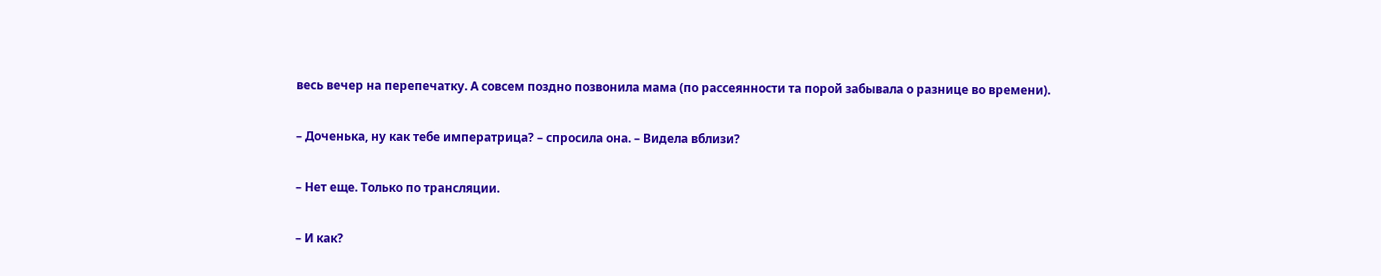весь вечер на перепечатку. А совсем поздно позвонила мама (по рассеянности та порой забывала о разнице во времени).

– Доченька, ну как тебе императрица? – спросила она. – Видела вблизи?

– Нет еще. Только по трансляции.

– И как?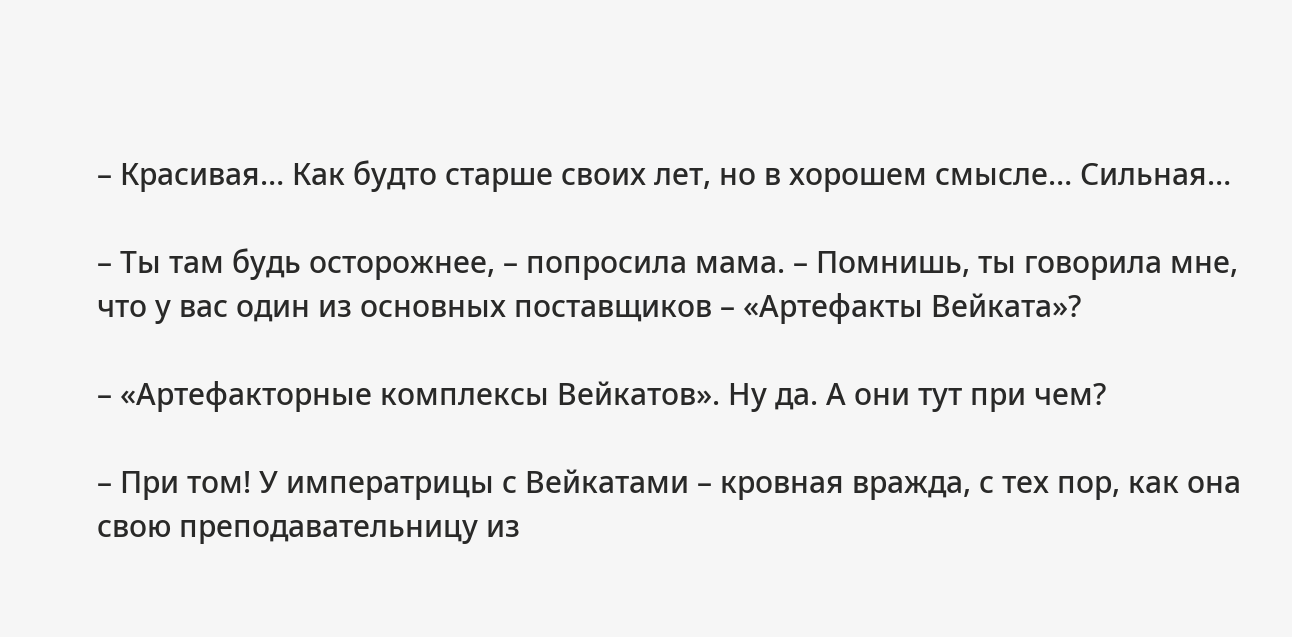– Красивая… Как будто старше своих лет, но в хорошем смысле… Сильная…

– Ты там будь осторожнее, – попросила мама. – Помнишь, ты говорила мне, что у вас один из основных поставщиков – «Артефакты Вейката»?

– «Артефакторные комплексы Вейкатов». Ну да. А они тут при чем?

– При том! У императрицы с Вейкатами – кровная вражда, с тех пор, как она свою преподавательницу из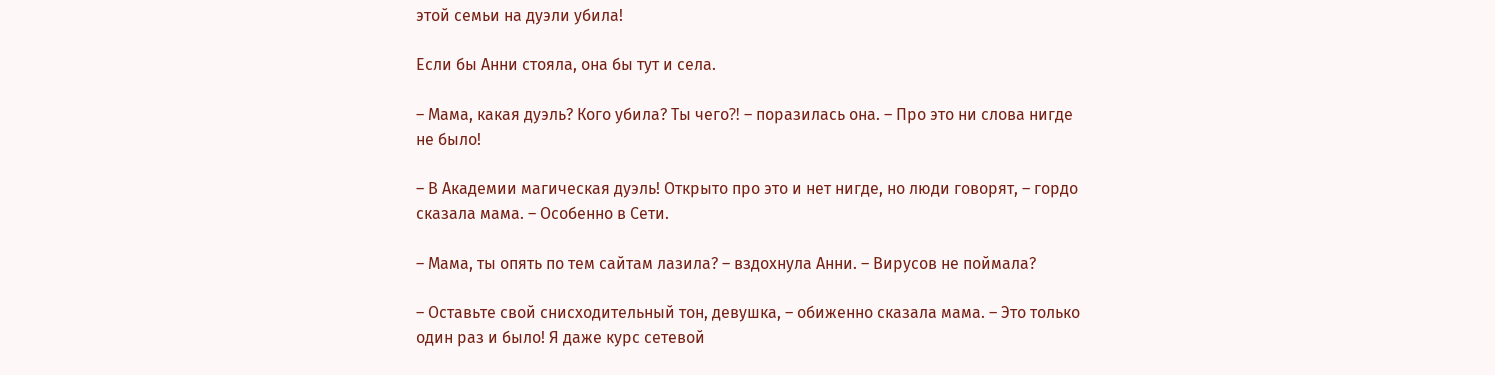этой семьи на дуэли убила!

Если бы Анни стояла, она бы тут и села.

– Мама, какая дуэль? Кого убила? Ты чего⁈ – поразилась она. – Про это ни слова нигде не было!

– В Академии магическая дуэль! Открыто про это и нет нигде, но люди говорят, – гордо сказала мама. – Особенно в Сети.

– Мама, ты опять по тем сайтам лазила? – вздохнула Анни. – Вирусов не поймала?

– Оставьте свой снисходительный тон, девушка, – обиженно сказала мама. – Это только один раз и было! Я даже курс сетевой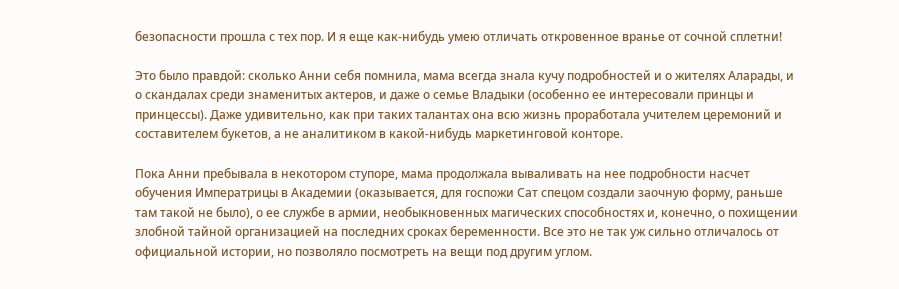безопасности прошла с тех пор. И я еще как-нибудь умею отличать откровенное вранье от сочной сплетни!

Это было правдой: сколько Анни себя помнила, мама всегда знала кучу подробностей и о жителях Аларады, и о скандалах среди знаменитых актеров, и даже о семье Владыки (особенно ее интересовали принцы и принцессы). Даже удивительно, как при таких талантах она всю жизнь проработала учителем церемоний и составителем букетов, а не аналитиком в какой-нибудь маркетинговой конторе.

Пока Анни пребывала в некотором ступоре, мама продолжала вываливать на нее подробности насчет обучения Императрицы в Академии (оказывается, для госпожи Сат спецом создали заочную форму, раньше там такой не было), о ее службе в армии, необыкновенных магических способностях и, конечно, о похищении злобной тайной организацией на последних сроках беременности. Все это не так уж сильно отличалось от официальной истории, но позволяло посмотреть на вещи под другим углом.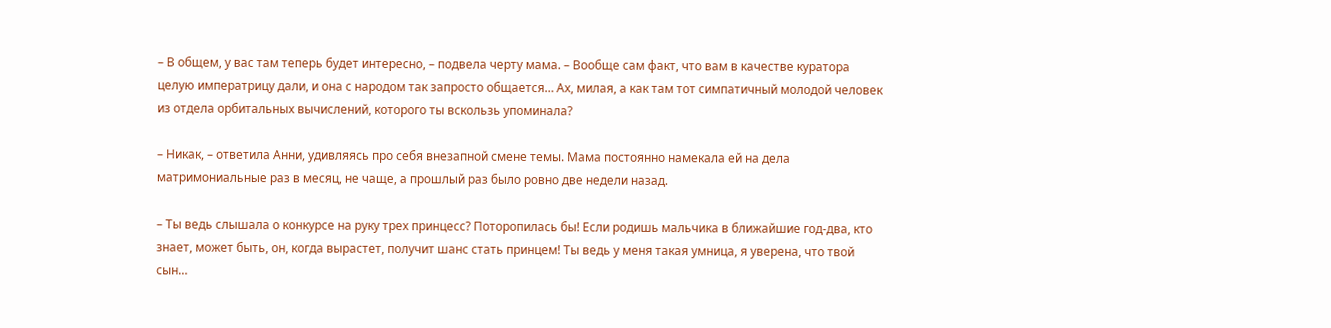– В общем, у вас там теперь будет интересно, – подвела черту мама. – Вообще сам факт, что вам в качестве куратора целую императрицу дали, и она с народом так запросто общается… Ах, милая, а как там тот симпатичный молодой человек из отдела орбитальных вычислений, которого ты вскользь упоминала?

– Никак, – ответила Анни, удивляясь про себя внезапной смене темы. Мама постоянно намекала ей на дела матримониальные раз в месяц, не чаще, а прошлый раз было ровно две недели назад.

– Ты ведь слышала о конкурсе на руку трех принцесс? Поторопилась бы! Если родишь мальчика в ближайшие год-два, кто знает, может быть, он, когда вырастет, получит шанс стать принцем! Ты ведь у меня такая умница, я уверена, что твой сын…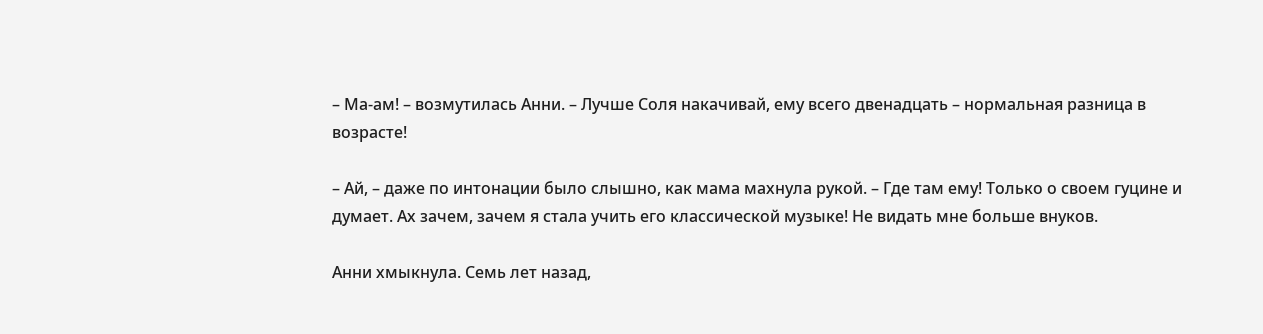– Ма-ам! – возмутилась Анни. – Лучше Соля накачивай, ему всего двенадцать – нормальная разница в возрасте!

– Ай, – даже по интонации было слышно, как мама махнула рукой. – Где там ему! Только о своем гуцине и думает. Ах зачем, зачем я стала учить его классической музыке! Не видать мне больше внуков.

Анни хмыкнула. Семь лет назад,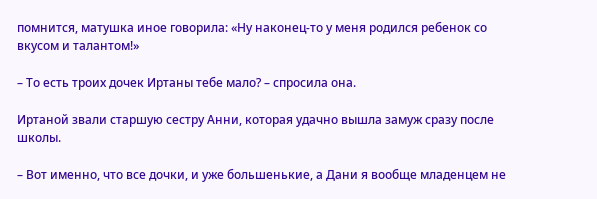помнится, матушка иное говорила: «Ну наконец-то у меня родился ребенок со вкусом и талантом!»

– То есть троих дочек Иртаны тебе мало? – спросила она.

Иртаной звали старшую сестру Анни, которая удачно вышла замуж сразу после школы.

– Вот именно, что все дочки, и уже большенькие, а Дани я вообще младенцем не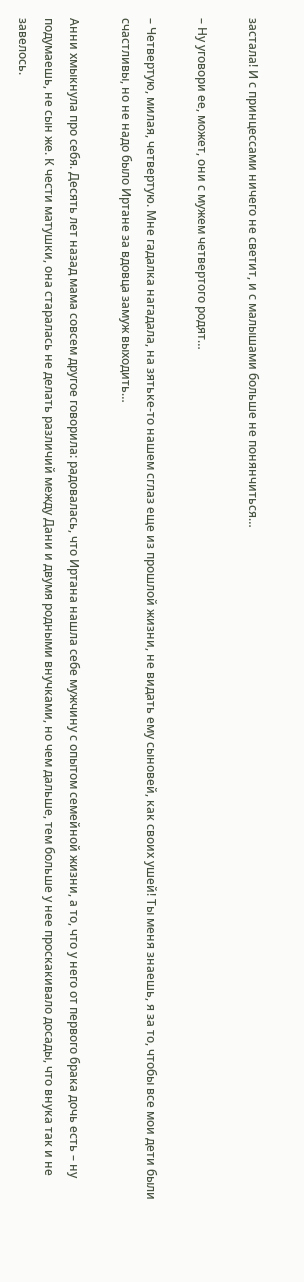застала! И с принцессами ничего не светит, и с малышами больше не понянчиться…

– Ну уговори ее, может, они с мужем четвертого родят…

– Четвертую, милая, четвертую. Мне гадалка нагадала, на зятьке-то нашем сглаз еще из прошлой жизни, не видать ему сыновей, как своих ушей! Ты меня знаешь, я за то, чтобы все мои дети были счастливы, но не надо было Иртане за вдовца замуж выходить…

Анни хмыкнула про себя. Десять лет назад мама совсем другое говорила: радовалась, что Иртана нашла себе мужчину с опытом семейной жизни, а то, что у него от первого брака дочь есть – ну подумаешь, не сын же. К чести матушки, она старалась не делать различий между Дани и двумя родными внучками, но чем дальше, тем больше у нее проскакивало досады, что внука так и не завелось.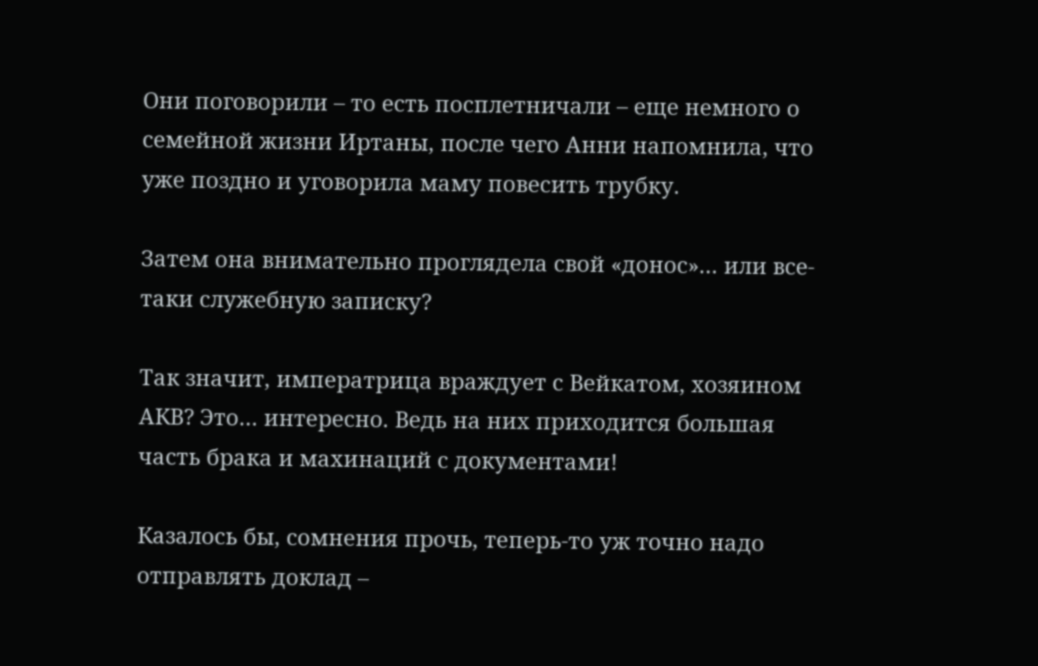Они поговорили – то есть посплетничали – еще немного о семейной жизни Иртаны, после чего Анни напомнила, что уже поздно и уговорила маму повесить трубку.

Затем она внимательно проглядела свой «донос»… или все-таки служебную записку?

Так значит, императрица враждует с Вейкатом, хозяином АКВ? Это… интересно. Ведь на них приходится большая часть брака и махинаций с документами!

Казалось бы, сомнения прочь, теперь-то уж точно надо отправлять доклад –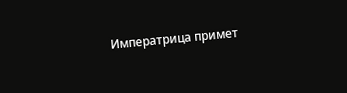Императрица примет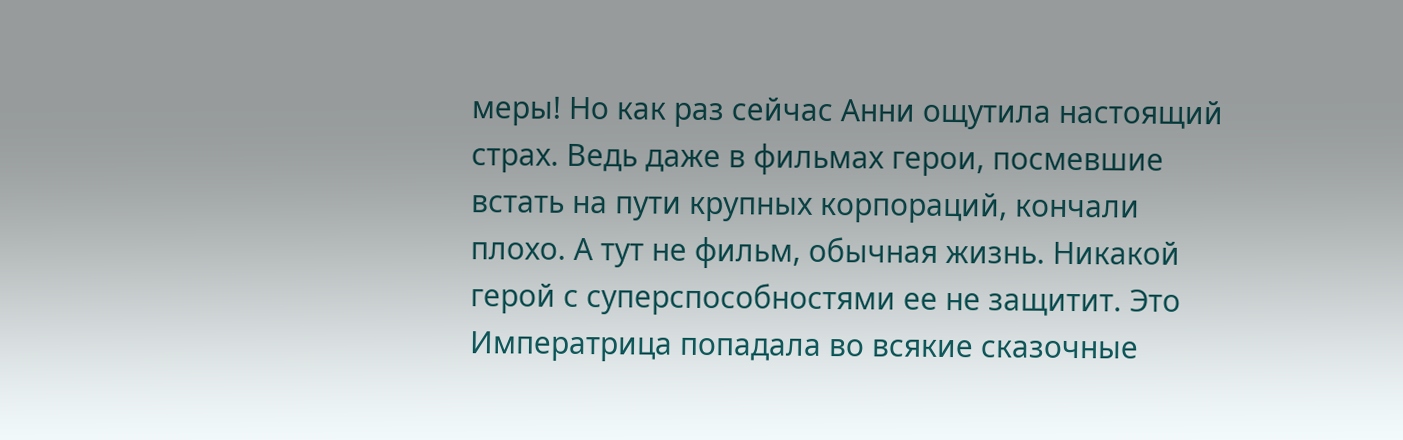меры! Но как раз сейчас Анни ощутила настоящий страх. Ведь даже в фильмах герои, посмевшие встать на пути крупных корпораций, кончали плохо. А тут не фильм, обычная жизнь. Никакой герой с суперспособностями ее не защитит. Это Императрица попадала во всякие сказочные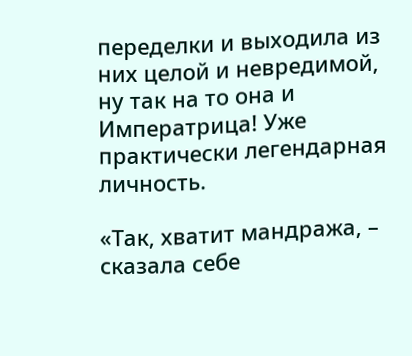переделки и выходила из них целой и невредимой, ну так на то она и Императрица! Уже практически легендарная личность.

«Так, хватит мандража, – сказала себе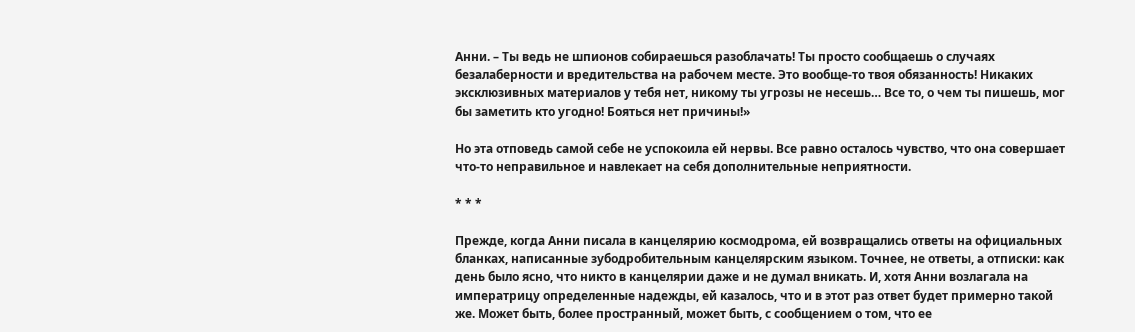Анни. – Ты ведь не шпионов собираешься разоблачать! Ты просто сообщаешь о случаях безалаберности и вредительства на рабочем месте. Это вообще-то твоя обязанность! Никаких эксклюзивных материалов у тебя нет, никому ты угрозы не несешь… Все то, о чем ты пишешь, мог бы заметить кто угодно! Бояться нет причины!»

Но эта отповедь самой себе не успокоила ей нервы. Все равно осталось чувство, что она совершает что-то неправильное и навлекает на себя дополнительные неприятности.

* * *

Прежде, когда Анни писала в канцелярию космодрома, ей возвращались ответы на официальных бланках, написанные зубодробительным канцелярским языком. Точнее, не ответы, а отписки: как день было ясно, что никто в канцелярии даже и не думал вникать. И, хотя Анни возлагала на императрицу определенные надежды, ей казалось, что и в этот раз ответ будет примерно такой же. Может быть, более пространный, может быть, с сообщением о том, что ее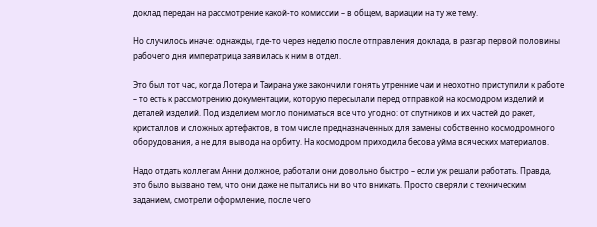доклад передан на рассмотрение какой-то комиссии – в общем, вариации на ту же тему.

Но случилось иначе: однажды, где-то через неделю после отправления доклада, в разгар первой половины рабочего дня императрица заявилась к ним в отдел.

Это был тот час, когда Лотера и Таирана уже закончили гонять утренние чаи и неохотно приступили к работе – то есть к рассмотрению документации, которую пересылали перед отправкой на космодром изделий и деталей изделий. Под изделием могло пониматься все что угодно: от спутников и их частей до ракет, кристаллов и сложных артефактов, в том числе предназначенных для замены собственно космодромного оборудования, а не для вывода на орбиту. На космодром приходила бесова уйма всяческих материалов.

Надо отдать коллегам Анни должное, работали они довольно быстро – если уж решали работать. Правда, это было вызвано тем, что они даже не пытались ни во что вникать. Просто сверяли с техническим заданием, смотрели оформление, после чего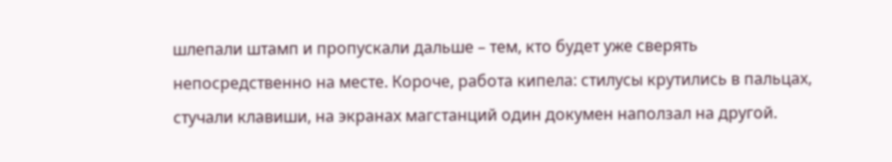шлепали штамп и пропускали дальше – тем, кто будет уже сверять непосредственно на месте. Короче, работа кипела: стилусы крутились в пальцах, стучали клавиши, на экранах магстанций один докумен наползал на другой.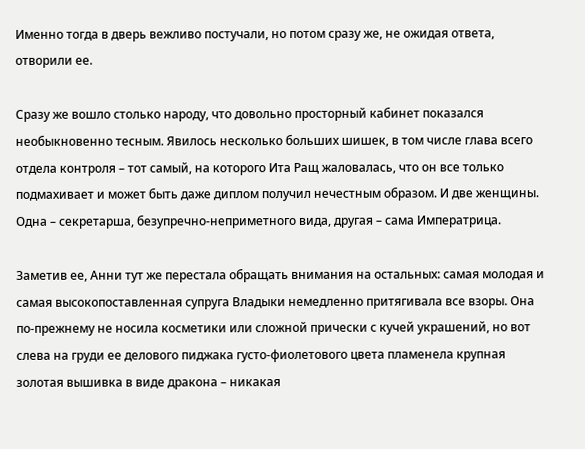Именно тогда в дверь вежливо постучали, но потом сразу же, не ожидая ответа, отворили ее.

Сразу же вошло столько народу, что довольно просторный кабинет показался необыкновенно тесным. Явилось несколько больших шишек, в том числе глава всего отдела контроля – тот самый, на которого Ита Ращ жаловалась, что он все только подмахивает и может быть даже диплом получил нечестным образом. И две женщины. Одна – секретарша, безупречно-неприметного вида, другая – сама Императрица.

Заметив ее, Анни тут же перестала обращать внимания на остальных: самая молодая и самая высокопоставленная супруга Владыки немедленно притягивала все взоры. Она по-прежнему не носила косметики или сложной прически с кучей украшений, но вот слева на груди ее делового пиджака густо-фиолетового цвета пламенела крупная золотая вышивка в виде дракона – никакая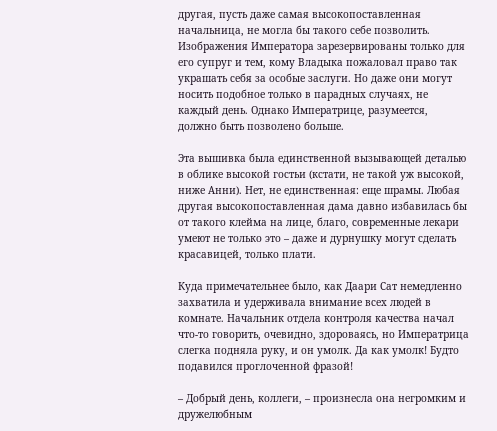другая, пусть даже самая высокопоставленная начальница, не могла бы такого себе позволить. Изображения Императора зарезервированы только для его супруг и тем, кому Владыка пожаловал право так украшать себя за особые заслуги. Но даже они могут носить подобное только в парадных случаях, не каждый день. Однако Императрице, разумеется, должно быть позволено больше.

Эта вышивка была единственной вызывающей деталью в облике высокой гостьи (кстати, не такой уж высокой, ниже Анни). Нет, не единственная: еще шрамы. Любая другая высокопоставленная дама давно избавилась бы от такого клейма на лице, благо, современные лекари умеют не только это – даже и дурнушку могут сделать красавицей, только плати.

Куда примечательнее было, как Даари Сат немедленно захватила и удерживала внимание всех людей в комнате. Начальник отдела контроля качества начал что-то говорить, очевидно, здороваясь, но Императрица слегка подняла руку, и он умолк. Да как умолк! Будто подавился проглоченной фразой!

– Добрый день, коллеги, – произнесла она негромким и дружелюбным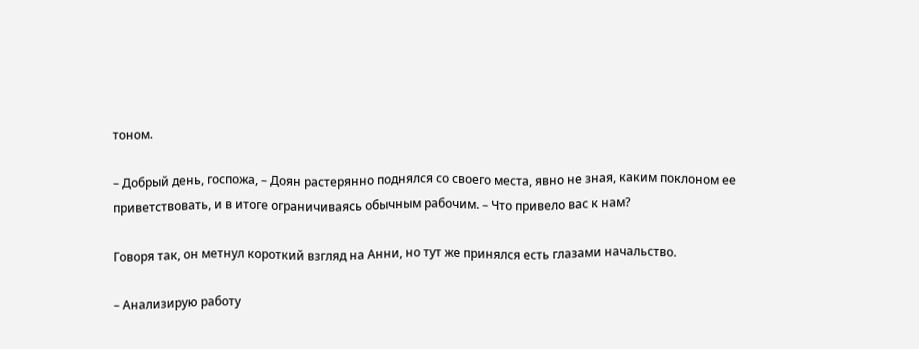тоном.

– Добрый день, госпожа, – Доян растерянно поднялся со своего места, явно не зная, каким поклоном ее приветствовать, и в итоге ограничиваясь обычным рабочим. – Что привело вас к нам?

Говоря так, он метнул короткий взгляд на Анни, но тут же принялся есть глазами начальство.

– Анализирую работу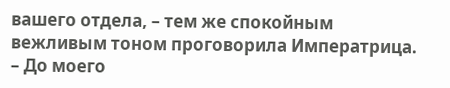вашего отдела, – тем же спокойным вежливым тоном проговорила Императрица. – До моего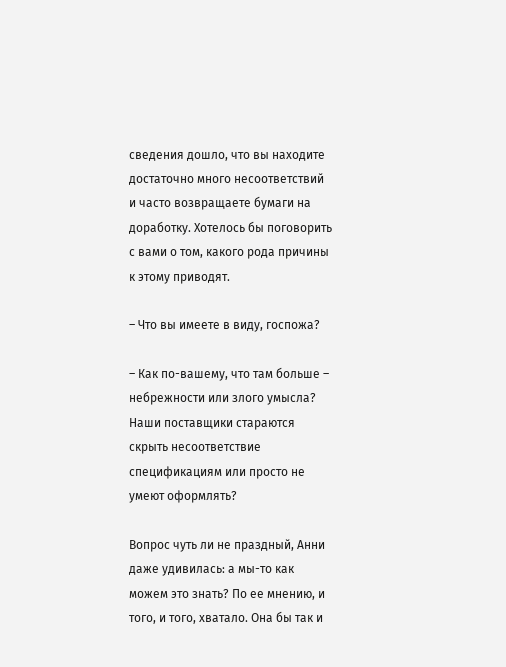сведения дошло, что вы находите достаточно много несоответствий и часто возвращаете бумаги на доработку. Хотелось бы поговорить с вами о том, какого рода причины к этому приводят.

– Что вы имеете в виду, госпожа?

– Как по-вашему, что там больше – небрежности или злого умысла? Наши поставщики стараются скрыть несоответствие спецификациям или просто не умеют оформлять?

Вопрос чуть ли не праздный, Анни даже удивилась: а мы-то как можем это знать? По ее мнению, и того, и того, хватало. Она бы так и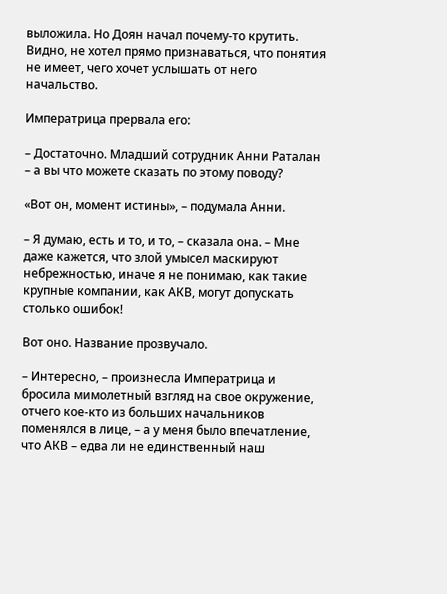выложила. Но Доян начал почему-то крутить. Видно, не хотел прямо признаваться, что понятия не имеет, чего хочет услышать от него начальство.

Императрица прервала его:

– Достаточно. Младший сотрудник Анни Раталан – а вы что можете сказать по этому поводу?

«Вот он, момент истины», – подумала Анни.

– Я думаю, есть и то, и то, – сказала она. – Мне даже кажется, что злой умысел маскируют небрежностью, иначе я не понимаю, как такие крупные компании, как АКВ, могут допускать столько ошибок!

Вот оно. Название прозвучало.

– Интересно, – произнесла Императрица и бросила мимолетный взгляд на свое окружение, отчего кое-кто из больших начальников поменялся в лице, – а у меня было впечатление, что АКВ – едва ли не единственный наш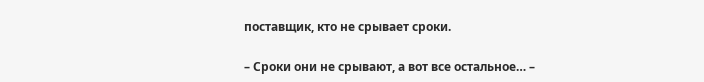поставщик, кто не срывает сроки.

– Сроки они не срывают, а вот все остальное… –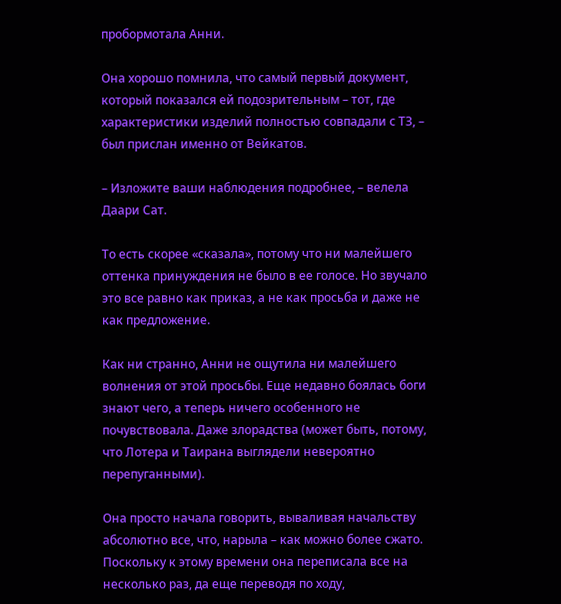пробормотала Анни.

Она хорошо помнила, что самый первый документ, который показался ей подозрительным – тот, где характеристики изделий полностью совпадали с ТЗ, – был прислан именно от Вейкатов.

– Изложите ваши наблюдения подробнее, – велела Даари Сат.

То есть скорее «сказала», потому что ни малейшего оттенка принуждения не было в ее голосе. Но звучало это все равно как приказ, а не как просьба и даже не как предложение.

Как ни странно, Анни не ощутила ни малейшего волнения от этой просьбы. Еще недавно боялась боги знают чего, а теперь ничего особенного не почувствовала. Даже злорадства (может быть, потому, что Лотера и Таирана выглядели невероятно перепуганными).

Она просто начала говорить, вываливая начальству абсолютно все, что, нарыла – как можно более сжато. Поскольку к этому времени она переписала все на несколько раз, да еще переводя по ходу,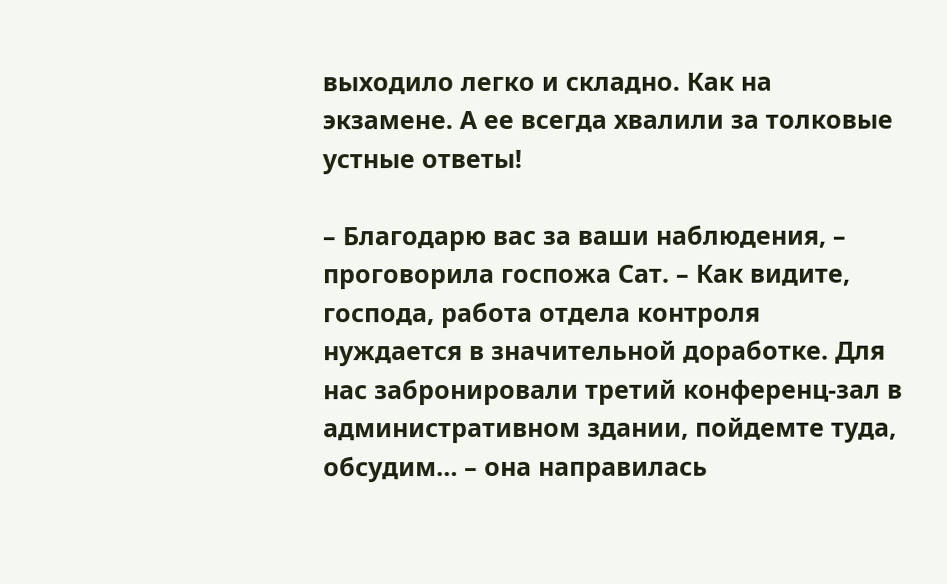выходило легко и складно. Как на экзамене. А ее всегда хвалили за толковые устные ответы!

– Благодарю вас за ваши наблюдения, – проговорила госпожа Сат. – Как видите, господа, работа отдела контроля нуждается в значительной доработке. Для нас забронировали третий конференц-зал в административном здании, пойдемте туда, обсудим… – она направилась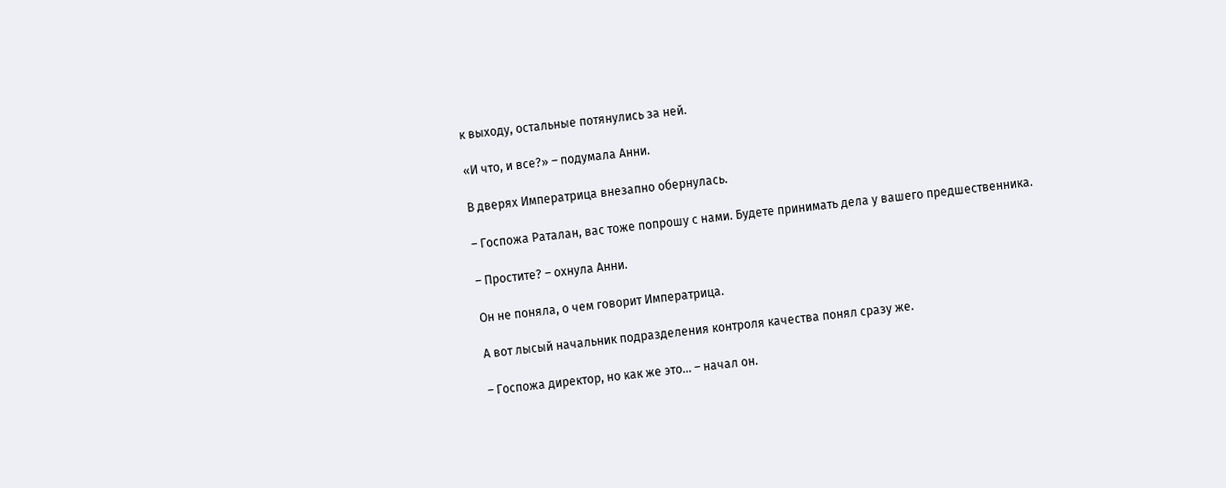к выходу, остальные потянулись за ней.

«И что, и все?» – подумала Анни.

В дверях Императрица внезапно обернулась.

– Госпожа Раталан, вас тоже попрошу с нами. Будете принимать дела у вашего предшественника.

– Простите? – охнула Анни.

Он не поняла, о чем говорит Императрица.

А вот лысый начальник подразделения контроля качества понял сразу же.

– Госпожа директор, но как же это… – начал он.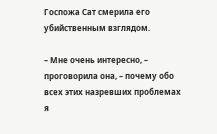Госпожа Сат смерила его убийственным взглядом.

– Мне очень интересно, – проговорила она, – почему обо всех этих назревших проблемах я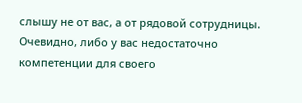слышу не от вас, а от рядовой сотрудницы. Очевидно, либо у вас недостаточно компетенции для своего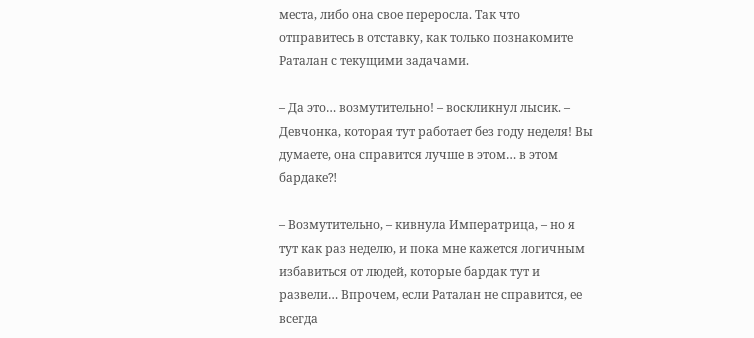места, либо она свое переросла. Так что отправитесь в отставку, как только познакомите Раталан с текущими задачами.

– Да это… возмутительно! – воскликнул лысик. – Девчонка, которая тут работает без году неделя! Вы думаете, она справится лучше в этом… в этом бардаке⁈

– Возмутительно, – кивнула Императрица, – но я тут как раз неделю, и пока мне кажется логичным избавиться от людей, которые бардак тут и развели… Впрочем, если Раталан не справится, ее всегда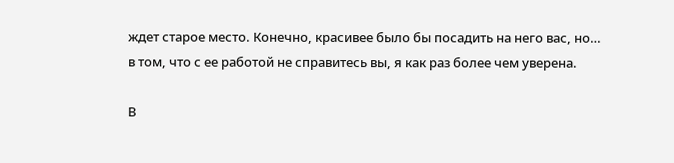ждет старое место. Конечно, красивее было бы посадить на него вас, но… в том, что с ее работой не справитесь вы, я как раз более чем уверена.

В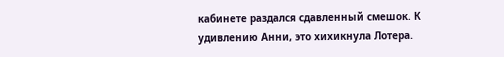кабинете раздался сдавленный смешок. К удивлению Анни, это хихикнула Лотера.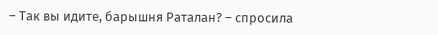– Так вы идите, барышня Раталан? – спросила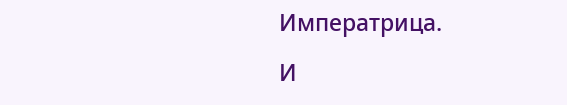Императрица.

И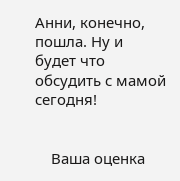Анни, конечно, пошла. Ну и будет что обсудить с мамой сегодня!


    Ваша оценка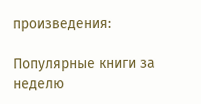произведения:

Популярные книги за неделю